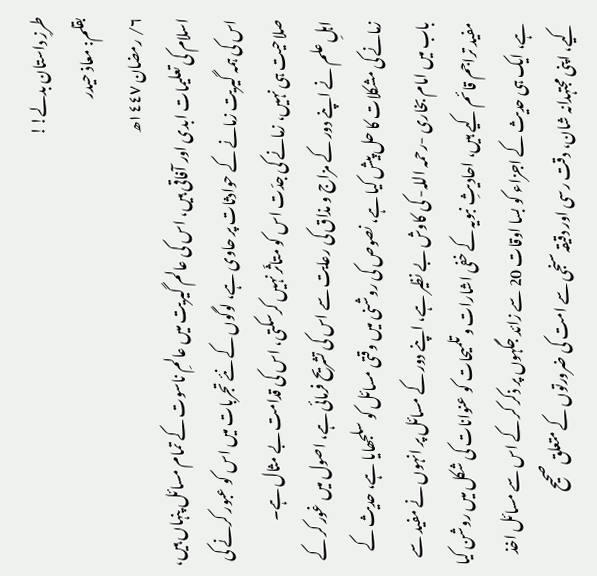طرزِ داستان بدلے!!
بقلم: معاذ حیدر
٦/ رمضان ١٤٤٧ھ
اسلام کی تعلیمات ابدی اور آفاقی ہیں، اس کی عالم گیریت میں عالمِ ناسوت کے تمام مسائل پنہاں ہیں، اس کی ہمہ گیریت زمانے کے حوادثات پر حاوی ہے، لوگوں کے نئے تجربات میں اس کو عبور کرنے کی صلاحیت ہی نہیں، زمانے کی جدّت اس کو متاثّر نہیں کرسکتی، اس کی قدامت بے مثال ہے۔
اہلِ علم نے اپنے دور کے مزاج و مذاق کی رعایت سے اس کی تشریح فرمائی ہے، اصول میں غور کر کے زمانے کی مشکلات کا حل پیش کیا ہے، نصوص کی روشنی میں وقتی مسائل کو سلجھایا ہے، حدیث کے باب میں امام بخاری -رحمہ اللہ- کی کاوش بے نظیر ہے، اپنے دور کے مسائل پر انہوں نے مفید سے مفید تراجم قائم کیے ہیں، احادیثِ نبویہ کے خفی اشارات و تلمیحات کو عنوانات کی شکل میں روشن کیا ہے، ایک ہی حدیث کے اجزاء کو بسا اوقات 20 سے زائد جگہوں پر ذکر کر کے اس سے مسائل اخذ کیے، اپنی مجتہدانہ شان، دقت رسی اور دقیقہ سنجی سے امت کی ضرورتوں کے متعلق صحیح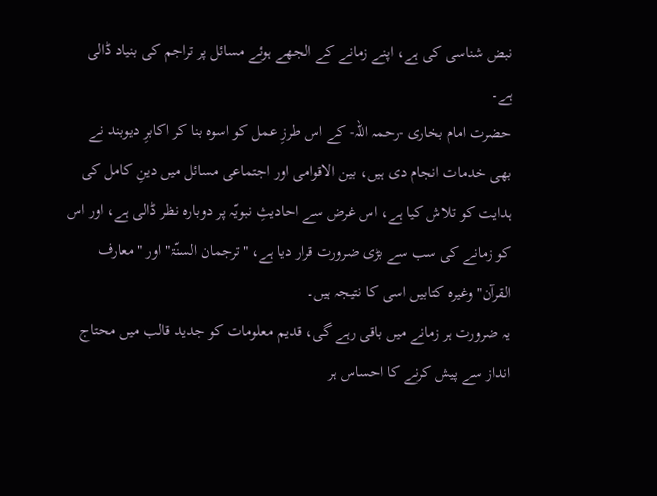نبض شناسی کی ہے، اپنے زمانے کے الجھے ہوئے مسائل پر تراجم کی بنیاد ڈالی ہے۔
حضرت امام بخاری -رحمہ اللہ- کے اس طرزِ عمل کو اسوہ بنا کر اکابرِ دیوبند نے بھی خدمات انجام دی ہیں، بین الاقوامی اور اجتماعی مسائل میں دینِ کامل کی ہدایت کو تلاش کیا ہے، اس غرض سے احادیثِ نبویّہ پر دوبارہ نظر ڈالی ہے، اور اس کو زمانے کی سب سے بڑی ضرورت قرار دیا ہے، "ترجمان السنّۃ" اور "معارف القرآن" وغیرہ کتابیں اسی کا نتیجہ ہیں۔
یہ ضرورت ہر زمانے میں باقی رہے گی، قدیم معلومات کو جدید قالب میں محتاج انداز سے پیش کرنے کا احساس ہر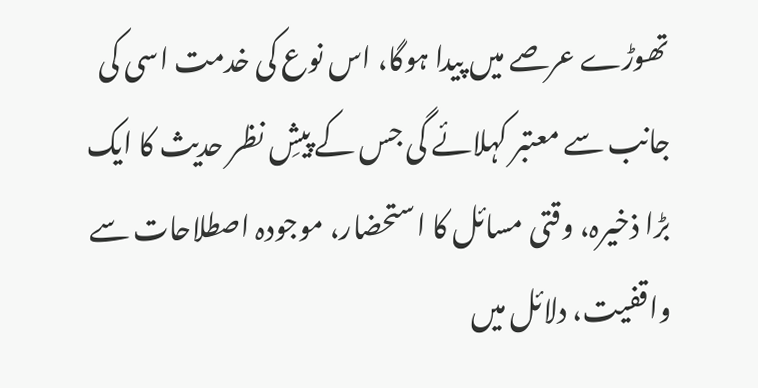تھوڑے عرصے میں پیدا ہوگا، اس نوع کی خدمت اسی کی جانب سے معتبر کہلائے گی جس کے پیشِ نظر حدیث کا ایک بڑا ذخیرہ، وقتی مسائل کا استحضار، موجودہ اصطلاحات سے واقفیت، دلائل میں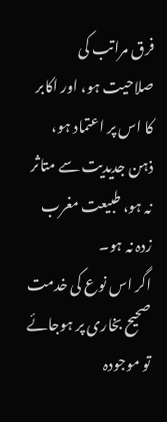فرق مراتب کی صلاحیت ہو، اور اکابر کا اس پر اعتماد ہو، ذہن جدیدیت سے متاثر نہ ہو، طبیعت مغرب زدہ نہ ہو۔
اگر اس نوع کی خدمت صحیح بخاری پر ہوجائے تو موجودہ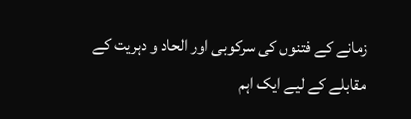زمانے کے فتنوں کی سرکوبی اور الحاد و دہریت کے مقابلے کے لیے ایک اہم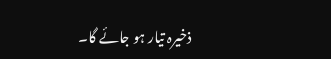ذخیرہ تیار ہو جائے گا۔